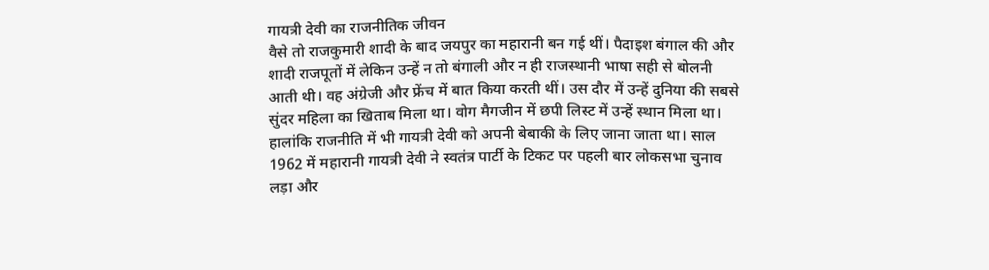गायत्री देवी का राजनीतिक जीवन
वैसे तो राजकुमारी शादी के बाद जयपुर का महारानी बन गई थीं। पैदाइश बंगाल की और शादी राजपूतों में लेकिन उन्हें न तो बंगाली और न ही राजस्थानी भाषा सही से बोलनी आती थी। वह अंग्रेजी और फ्रेंच में बात किया करती थीं। उस दौर में उन्हें दुनिया की सबसे सुंदर महिला का खिताब मिला था। वोग मैगजीन में छपी लिस्ट में उन्हें स्थान मिला था। हालांकि राजनीति में भी गायत्री देवी को अपनी बेबाकी के लिए जाना जाता था। साल 1962 में महारानी गायत्री देवी ने स्वतंत्र पार्टी के टिकट पर पहली बार लोकसभा चुनाव लड़ा और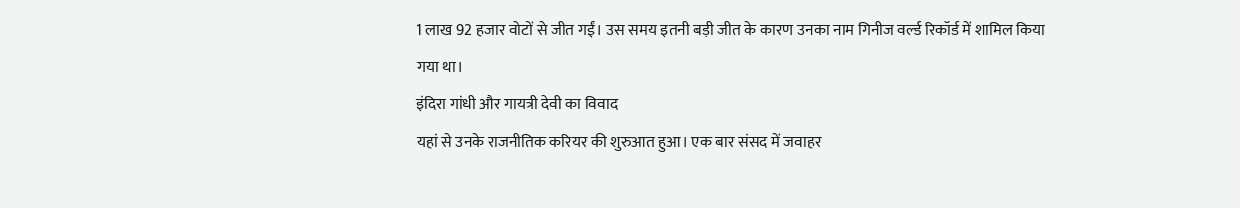1 लाख 92 हजार वोटों से जीत गईं। उस समय इतनी बड़ी जीत के कारण उनका नाम गिनीज वर्ल्ड रिकॉर्ड में शामिल किया गया था।
इंदिरा गांधी और गायत्री देवी का विवाद
यहां से उनके राजनीतिक करियर की शुरुआत हुआ। एक बार संसद में जवाहर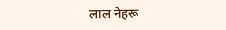लाल नेहरू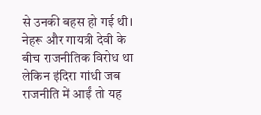से उनकी बहस हो गई थी। नेहरू और गायत्री देवी के बीच राजनीतिक विरोध था लेकिन इंदिरा गांधी जब राजनीति में आईं तो यह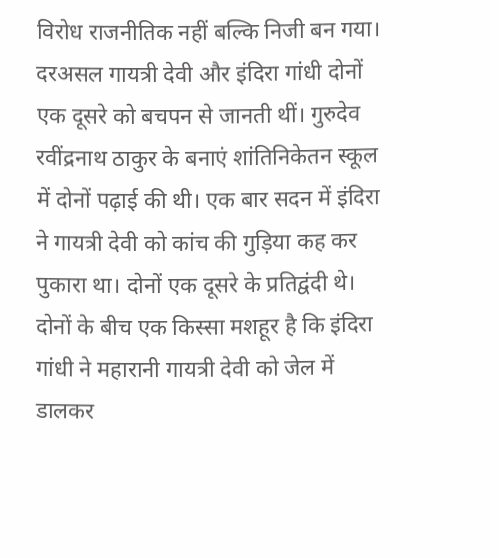विरोध राजनीतिक नहीं बल्कि निजी बन गया। दरअसल गायत्री देवी और इंदिरा गांधी दोनों एक दूसरे को बचपन से जानती थीं। गुरुदेव रवींद्रनाथ ठाकुर के बनाएं शांतिनिकेतन स्कूल में दोनों पढ़ाई की थी। एक बार सदन में इंदिरा ने गायत्री देवी को कांच की गुड़िया कह कर पुकारा था। दोनों एक दूसरे के प्रतिद्वंदी थे। दोनों के बीच एक किस्सा मशहूर है कि इंदिरा गांधी ने महारानी गायत्री देवी को जेल में डालकर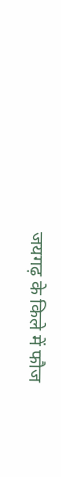जयगढ़ के किले में फौज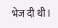भेज दी थी।